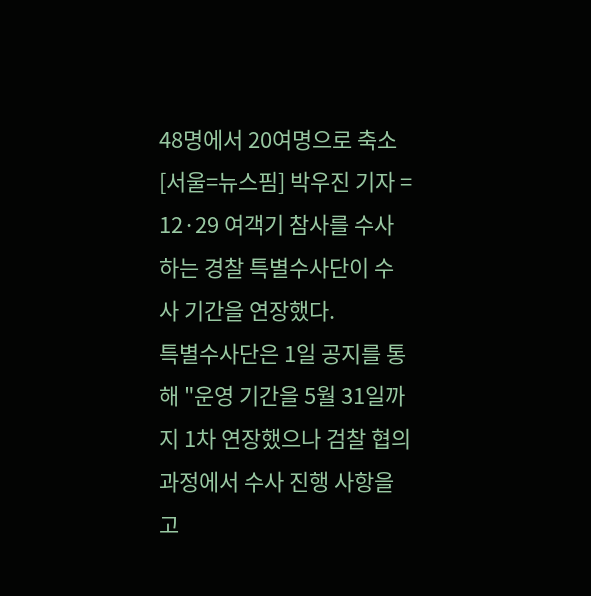48명에서 20여명으로 축소
[서울=뉴스핌] 박우진 기자 = 12·29 여객기 참사를 수사하는 경찰 특별수사단이 수사 기간을 연장했다.
특별수사단은 1일 공지를 통해 "운영 기간을 5월 31일까지 1차 연장했으나 검찰 협의 과정에서 수사 진행 사항을 고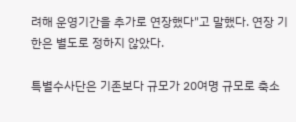려해 운영기간을 추가로 연장했다"고 말했다. 연장 기한은 별도로 정하지 않았다.

특별수사단은 기존보다 규모가 20여명 규모로 축소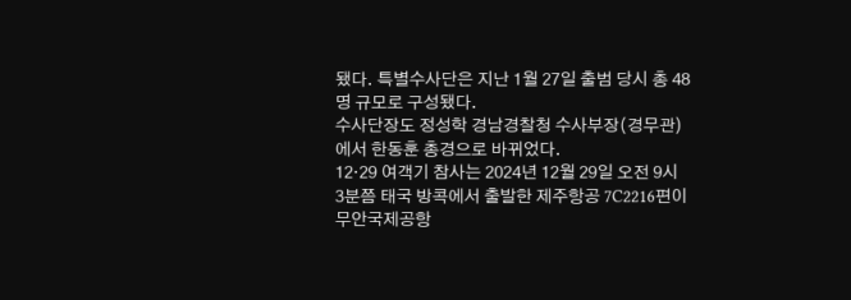됐다. 특별수사단은 지난 1월 27일 출범 당시 총 48명 규모로 구성됐다.
수사단장도 정성학 경남경찰청 수사부장(경무관)에서 한동훈 총경으로 바뀌었다.
12·29 여객기 참사는 2024년 12월 29일 오전 9시 3분쯤 태국 방콕에서 출발한 제주항공 7C2216편이 무안국제공항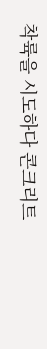착륙을 시도하다 콘크리트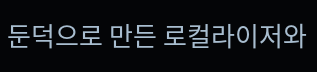둔덕으로 만든 로컬라이저와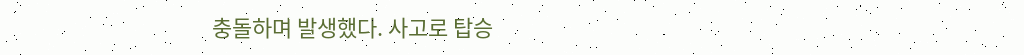충돌하며 발생했다. 사고로 탑승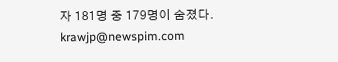자 181명 중 179명이 숨졌다.
krawjp@newspim.com